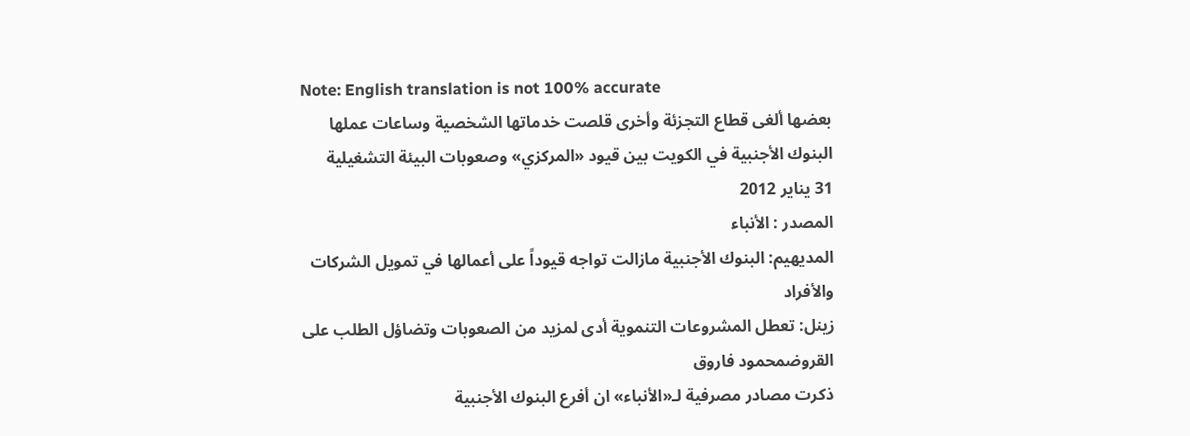Note: English translation is not 100% accurate
بعضها ألغى قطاع التجزئة وأخرى قلصت خدماتها الشخصية وساعات عملها
البنوك الأجنبية في الكويت بين قيود «المركزي» وصعوبات البيئة التشغيلية
31 يناير 2012
المصدر : الأنباء
المديهيم: البنوك الأجنبية مازالت تواجه قيوداً على أعمالها في تمويل الشركات والأفراد
زينل: تعطل المشروعات التنموية أدى لمزيد من الصعوبات وتضاؤل الطلب على القروضمحمود فاروق
ذكرت مصادر مصرفية لـ«الأنباء» ان أفرع البنوك الأجنبية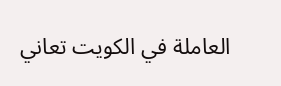العاملة في الكويت تعاني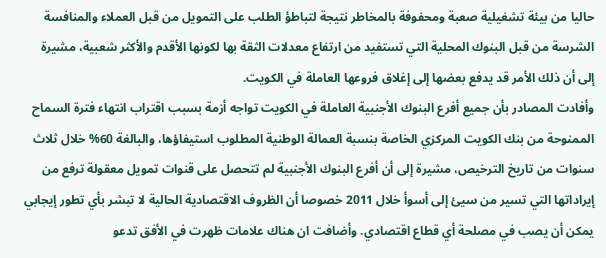حاليا من بيئة تشغيلية صعبة ومحفوفة بالمخاطر نتيجة لتباطؤ الطلب على التمويل من قبل العملاء والمنافسة الشرسة من قبل البنوك المحلية التي تستفيد من ارتفاع معدلات الثقة بها لكونها الأقدم والأكثر شعبية، مشيرة إلى أن ذلك الأمر قد يدفع بعضها إلى إغلاق فروعها العاملة في الكويت.
وأفادت المصادر بأن جميع أفرع البنوك الأجنبية العاملة في الكويت تواجه أزمة بسبب اقتراب انتهاء فترة السماح الممنوحة من بنك الكويت المركزي الخاصة بنسبة العمالة الوطنية المطلوب استيفاؤها، والبالغة 60% خلال ثلاث سنوات من تاريخ الترخيص، مشيرة إلى أن أفرع البنوك الأجنبية لم تتحصل على قنوات تمويل معقولة ترفع من إيراداتها التي تسير من سيئ إلى أسوأ خلال 2011 خصوصا أن الظروف الاقتصادية الحالية لا تبشر بأي تطور إيجابي يمكن أن يصب في مصلحة أي قطاع اقتصادي. وأضافت ان هناك علامات ظهرت في الأفق تدعو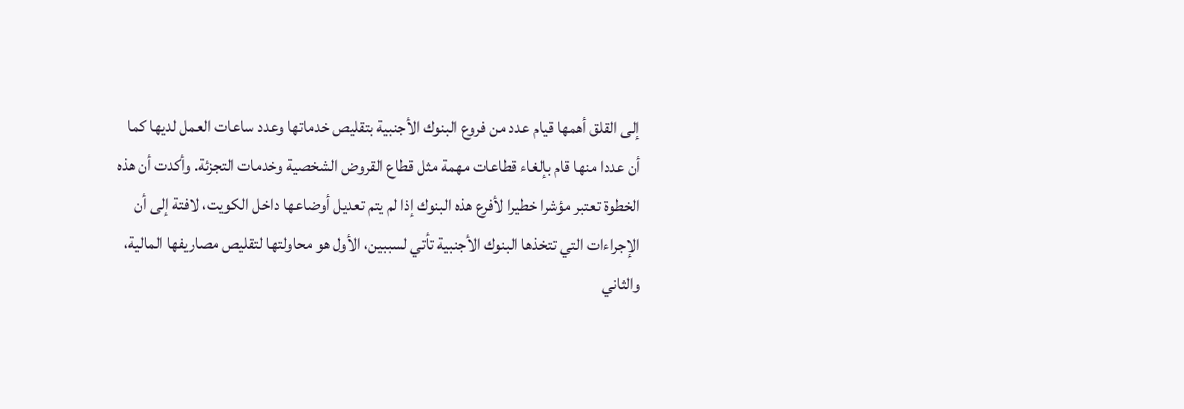إلى القلق أهمها قيام عدد من فروع البنوك الأجنبية بتقليص خدماتها وعدد ساعات العمل لديها كما أن عددا منها قام بإلغاء قطاعات مهمة مثل قطاع القروض الشخصية وخدمات التجزئة. وأكدت أن هذه الخطوة تعتبر مؤشرا خطيرا لأفرع هذه البنوك إذا لم يتم تعديل أوضاعها داخل الكويت، لافتة إلى أن الإجراءات التي تتخذها البنوك الأجنبية تأتي لسببين، الأول هو محاولتها لتقليص مصاريفها المالية، والثاني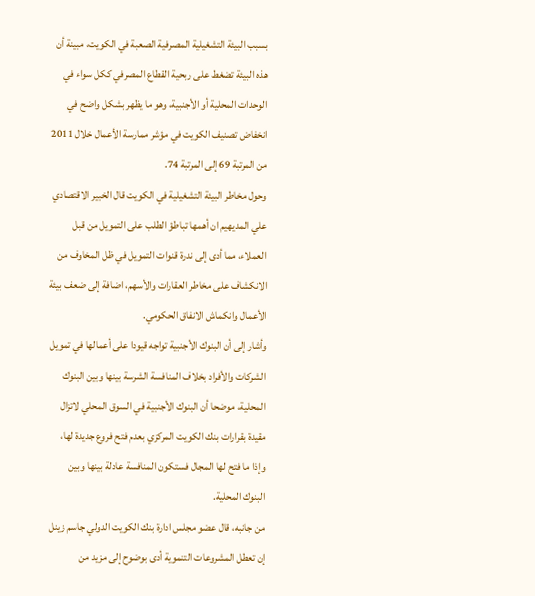بسبب البيئة التشغيلية المصرفية الصعبة في الكويت، مبينة أن هذه البيئة تضغط على ربحية القطاع المصرفي ككل سواء في الوحدات المحلية أو الأجنبية، وهو ما يظهر بشكل واضح في انخفاض تصنيف الكويت في مؤشر ممارسة الأعمال خلال 2011 من المرتبة 69 إلى المرتبة 74.
وحول مخاطر البيئة التشغيلية في الكويت قال الخبير الاقتصادي علي المديهيم ان أهمها تباطؤ الطلب على التمويل من قبل العملاء، مما أدى إلى ندرة قنوات التمويل في ظل المخاوف من الانكشاف على مخاطر العقارات والأسهم، اضافة إلى ضعف بيئة الأعمال وانكماش الانفاق الحكومي.
وأشار إلى أن البنوك الأجنبية تواجه قيودا على أعمالها في تمويل الشركات والأفراد بخلاف المنافسة الشرسة بينها وبين البنوك المحلية، موضحا أن البنوك الأجنبية في السوق المحلي لاتزال مقيدة بقرارات بنك الكويت المركزي بعدم فتح فروع جديدة لها، وإذا ما فتح لها المجال فستكون المنافسة عادلة بينها وبين البنوك المحلية.
من جانبه، قال عضو مجلس ادارة بنك الكويت الدولي جاسم زينل إن تعطل المشروعات التنموية أدى بوضوح إلى مزيد من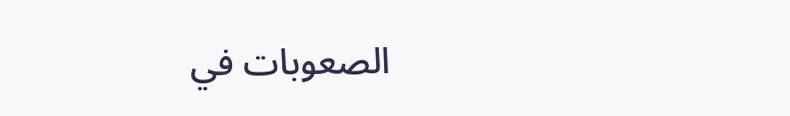الصعوبات في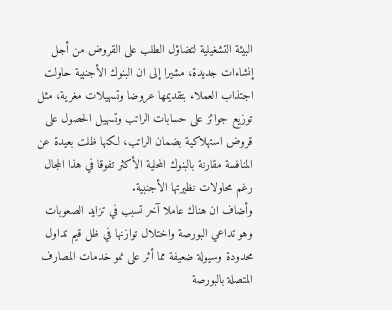البيئة التشغيلية لتضاؤل الطلب على القروض من أجل إنشاءات جديدة، مشيرا إلى ان البنوك الأجنبية حاولت اجتذاب العملاء بتقديمها عروضا وتسهيلات مغرية، مثل توزيع جوائز على حسابات الراتب وتسهيل الحصول على قروض استهلاكية بضمان الراتب، لكنها ظلت بعيدة عن المنافسة مقارنة بالبنوك المحلية الأكثر تفوقا في هذا المجال رغم محاولات نظيرتها الأجنبية.
وأضاف ان هناك عاملا آخر تسبب في تزايد الصعوبات وهو تداعي البورصة واختلال توازنها في ظل قيم تداول محدودة وسيولة ضعيفة مما أثر على نمو خدمات المصارف المتصلة بالبورصة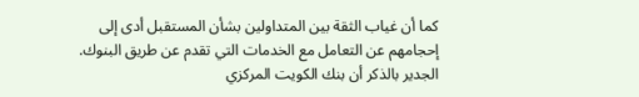كما أن غياب الثقة بين المتداولين بشأن المستقبل أدى إلى إحجامهم عن التعامل مع الخدمات التي تقدم عن طريق البنوك.
الجدير بالذكر أن بنك الكويت المركزي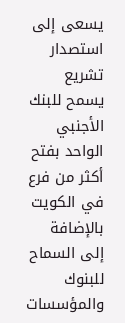يسعى إلى استصدار تشريع يسمح للبنك الأجنبي الواحد بفتح أكثر من فرع في الكويت بالإضافة إلى السماح للبنوك والمؤسسات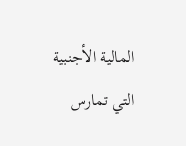المالية الأجنبية التي تمارس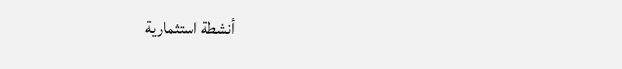أنشطة استثمارية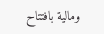ومالية بافتتاح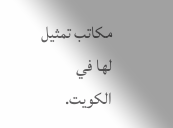مكاتب تمثيل لها في الكويت.